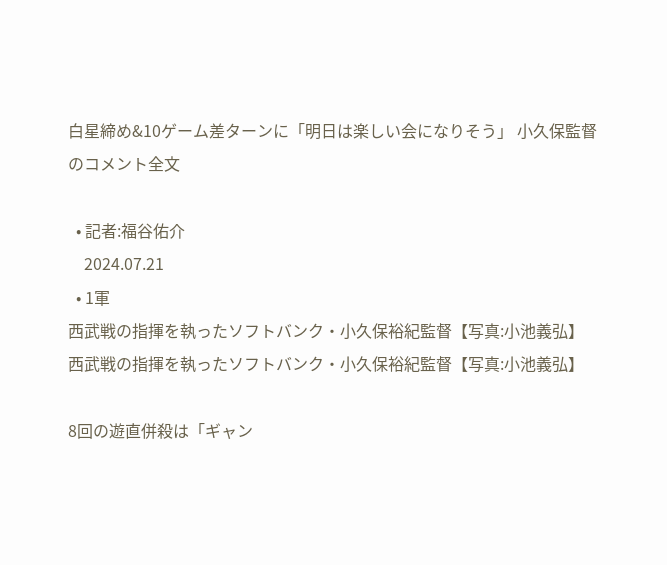白星締め&10ゲーム差ターンに「明日は楽しい会になりそう」 小久保監督のコメント全文

  • 記者:福谷佑介
    2024.07.21
  • 1軍
西武戦の指揮を執ったソフトバンク・小久保裕紀監督【写真:小池義弘】
西武戦の指揮を執ったソフトバンク・小久保裕紀監督【写真:小池義弘】

8回の遊直併殺は「ギャン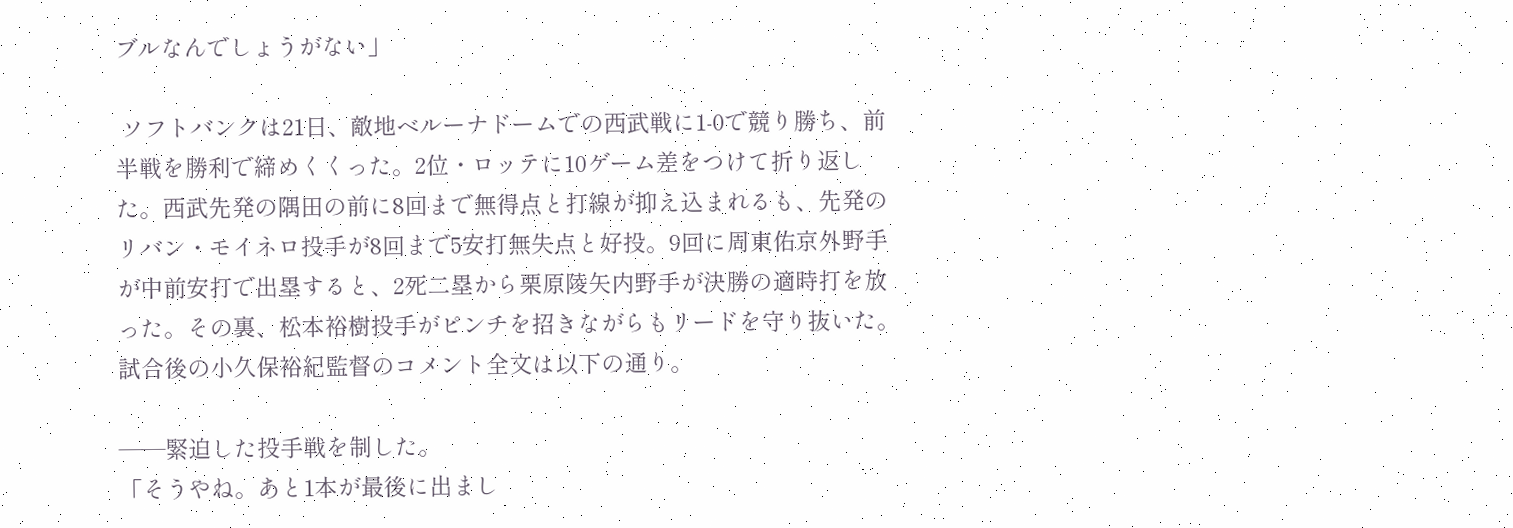ブルなんでしょうがない」

 ソフトバンクは21日、敵地ベルーナドームでの西武戦に1-0で競り勝ち、前半戦を勝利で締めくくった。2位・ロッテに10ゲーム差をつけて折り返した。西武先発の隅田の前に8回まで無得点と打線が抑え込まれるも、先発のリバン・モイネロ投手が8回まで5安打無失点と好投。9回に周東佑京外野手が中前安打で出塁すると、2死二塁から栗原陵矢内野手が決勝の適時打を放った。その裏、松本裕樹投手がピンチを招きながらもリードを守り抜いた。試合後の小久保裕紀監督のコメント全文は以下の通り。

――緊迫した投手戦を制した。
「そうやね。あと1本が最後に出まし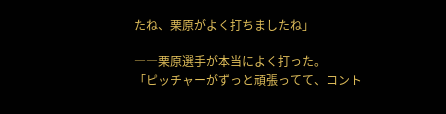たね、栗原がよく打ちましたね」

――栗原選手が本当によく打った。
「ピッチャーがずっと頑張ってて、コント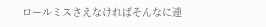ロールミスさえなければそんなに連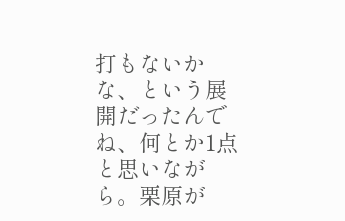打もないかな、という展開だったんでね、何とか1点と思いながら。栗原が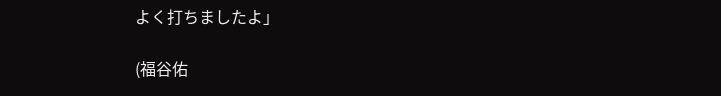よく打ちましたよ」

(福谷佑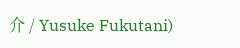介 / Yusuke Fukutani)